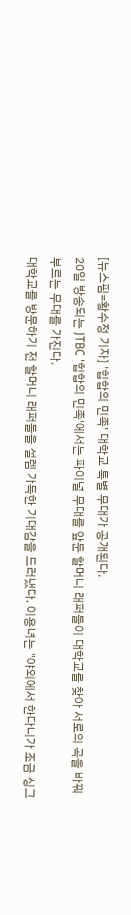[뉴스핌=황수정 기자] '힙합의 민족' 대학교 특별 무대가 공개된다.
20일 방송되는 JTBC '힙합의 민족'에서는 파이널 무대를 앞둔 할머니 래퍼들이 대학교를 찾아 서로의 곡을 바꿔 부르는 무대를 가진다.
대학교를 방문하기 전 할머니 래퍼들을 설렘 가득한 기대감을 드러냈다. 이용녀는 "야외에서 한다니가 조금 싱그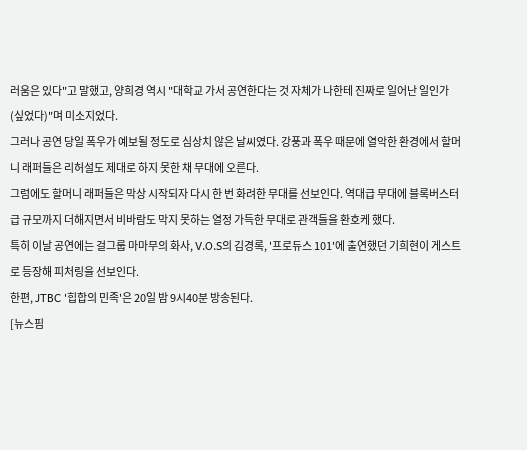러움은 있다"고 말했고, 양희경 역시 "대학교 가서 공연한다는 것 자체가 나한테 진짜로 일어난 일인가 (싶었다)"며 미소지었다.
그러나 공연 당일 폭우가 예보될 정도로 심상치 않은 날씨였다. 강풍과 폭우 때문에 열악한 환경에서 할머니 래퍼들은 리허설도 제대로 하지 못한 채 무대에 오른다.
그럼에도 할머니 래퍼들은 막상 시작되자 다시 한 번 화려한 무대를 선보인다. 역대급 무대에 블록버스터급 규모까지 더해지면서 비바람도 막지 못하는 열정 가득한 무대로 관객들을 환호케 했다.
특히 이날 공연에는 걸그룹 마마무의 화사, V.O.S의 김경록, '프로듀스 101'에 출연했던 기희현이 게스트로 등장해 피처링을 선보인다.
한편, JTBC '힙합의 민족'은 20일 밤 9시40분 방송된다.
[뉴스핌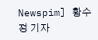Newspim] 황수정 기자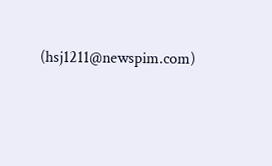(hsj1211@newspim.com)